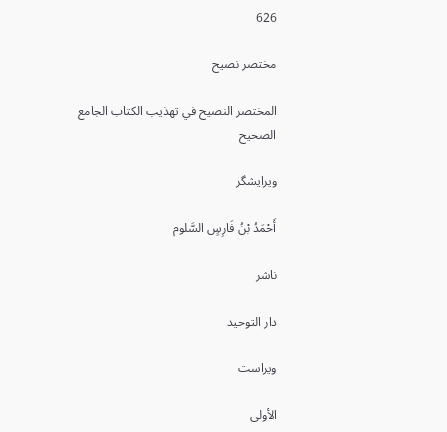626

مختصر نصیح

المختصر النصيح في تهذيب الكتاب الجامع الصحيح

ویرایشگر

أَحْمَدُ بْنُ فَارِسٍ السَّلوم

ناشر

دار التوحيد

ویراست

الأولى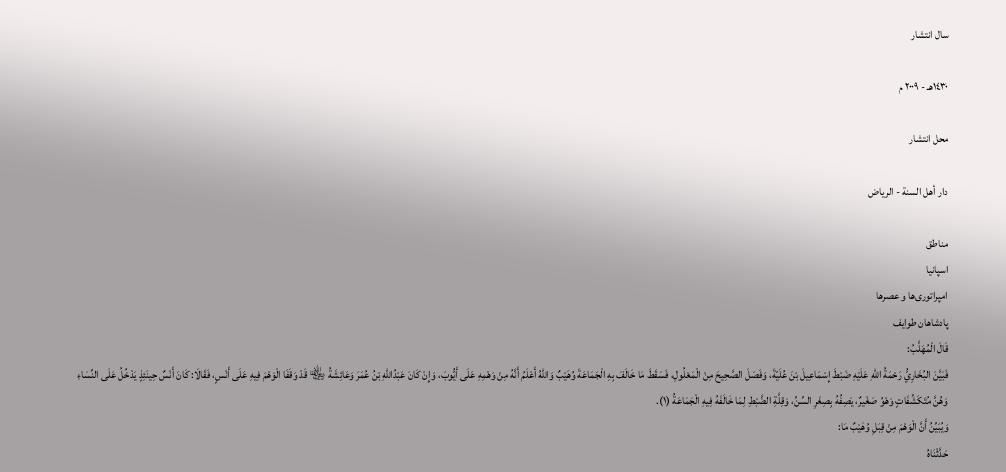سال انتشار

١٤٣٠هـ - ٢٠٠٩ م

محل انتشار

دار أهل السنة - الرياض

مناطق
اسپانیا
امپراتوری‌ها و عصرها
پادشاهان طوایف
قَالَ الْمُهَلَّبُ:
فَبَيَّنَ البُخَارِيُّ رَحْمَةُ اللهِ عَلَيْهِ ضَبْطَ إِسْمَاعِيلَ بْنَ عُلَيّةَ، وَفَصَلَ الصَّحِيحَ مِنْ الْمَعْلُولِ، فَسَقَطَ مَا خَالَفَ بِهِ الْجَمَاعَةَ وُهَيْبٌ وَاللهُ أَعْلَمُ أَنَّهُ مِنْ وَهْمِهِ عَلَى أَيُّوبَ، وَإِنْ كَانَ عَبْدُاللهِ بْنُ عُمَرَ وَعَائِشَةُ ﵄ قَدْ وَقَفَا الْوَهْمَ فِيهِ عَلَى أَنْسٍ، فَقَالَا: كَانَ أَنْسٌ حِينَئِذٍ يَدْخُلُ عَلَى النِّسَاءِ وَهُنَّ مُتَكَشِّفَاتٍ وَهْوُ صَغْيرٌ، يَصِفُهُ بِصِغَرِ السِّنِّ، وَقِلَّةِ الضَّبْطِ لِمَا خَالَفَهُ فِيهِ الْجَمَاعَةُ (١).
وَيُبَيِّنُ أَنَّ الْوَهْمَ مِنْ قِبَلِ وُهَيْبٌ مَا:
حَدَّثْنَاهُ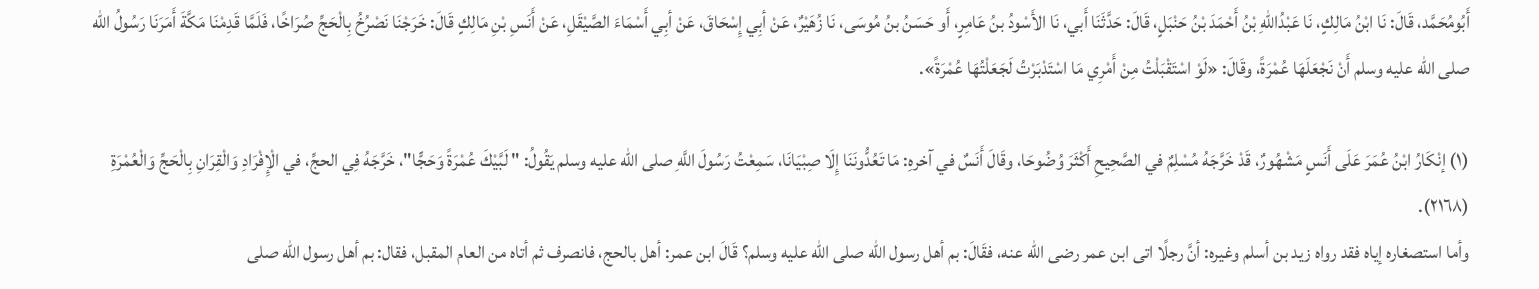أَبُومُحَمَّد، قَالَ: نَا ابْنُ مَالِكٍ، نَا عَبْدُاللهِ بْنُ أَحْمَدَ بْنُ حَنْبَلٍ، قَالَ: حَدَّثَنَا أَبي، نَا الأَسْودُ بنُ عَامِرٍ، أَو حَسَنُ بنُ مُوسَى، نَا زُهَيْرٌ، عَنْ أبِي إِسْحَاقَ، عَنْ أبِي أَسْمَاءَ الصَّيْقَلِ، عَنْ أَنَسِ بْنِ مَالِكٍ قَالَ: خَرَجْنَا نَصْرُخُ بِالْحَجِّ صُرَاخًا، فَلَمَّا قَدِمْنَا مَكَّةَ أَمَرَنَا رَسُولُ الله صلى الله عليه وسلم أَنْ نَجْعَلَهَا عُمْرَةً، وقَالَ: «لَوْ اسْتَقْبَلْتُ مِنْ أَمْرِي مَا اسْتَدْبَرْتُ لَجَعَلْتُهَا عُمْرَةً».

(١) إنْكَارُ ابْنُ عُمَرَ عَلَى أَنَسٍ مَشْهُورٌ، قَدْ خَرَّجَهُ مُسْلِمٌ في الصَّحِيحِ أَكْثَرَ وُضُوحَا، وقَالَ أَنَسٌ في آخرهِ: مَا تَعُدُّونَنَا إِلَا صِبْيَانَا، سَمِعْتُ رَسُولَ اللَّهِ صلى الله عليه وسلم يَقُولُ: " لَبَّيْكَ عُمْرَةً وَحَجًّا"، خَرَّجَهُ فِي الحجِّ، في الْإِفْرَادِ وَالْقِرَانِ بِالْحَجِّ وَالْعُمْرَةِ (٢١٦٨).
وأما استصغاره إياه فقد رواه زيد بن أسلم وغيره: أنَّ رجلًا اتى ابن عمر رضى الله عنه، فقَالَ: بم أهل رسول الله صلى الله عليه وسلم؟ قَالَ ابن عمر: أهل بالحج، فانصرف ثم أتاه من العام المقبل، فقال: بم أهل رسول الله صلى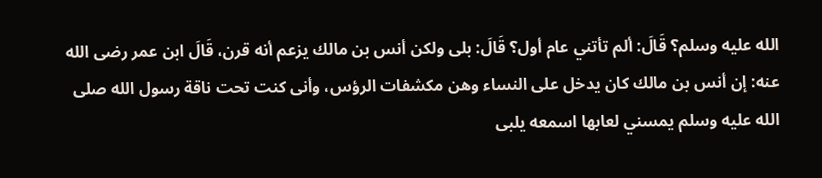الله عليه وسلم؟ قَالَ: ألم تأتني عام أول؟ قَالَ: بلى ولكن أنس بن مالك يزعم أنه قرن، قَالَ ابن عمر رضى الله عنه: إن أنس بن مالك كان يدخل على النساء وهن مكشفات الرؤس، وأنى كنت تحت ناقة رسول الله صلى الله عليه وسلم يمسني لعابها اسمعه يلبى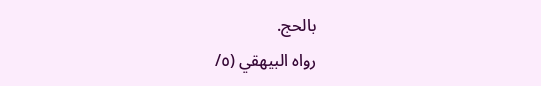بالحج.
رواه البيهقي (٥/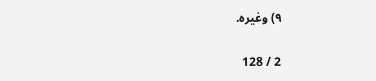٩) وغيره.

2 / 128